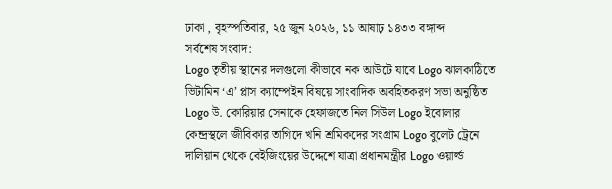ঢাকা , বৃহস্পতিবার, ২৫ জুন ২০২৬, ১১ আষাঢ় ১৪৩৩ বঙ্গাব্দ
সর্বশেষ সংবাদ:
Logo তৃতীয় স্থানের দলগুলো কীভাবে নক আউটে যাবে Logo ঝালকাঠিতে ভিটামিন ‘এ’ প্লাস ক্যাম্পেইন বিষয়ে সাংবাদিক অবহিতকরণ সভা অনুষ্ঠিত Logo উ. কোরিয়ার সেনাকে হেফাজতে নিল সিউল Logo ইবোলার কেন্দ্রস্থলে জীবিকার তাগিদে খনি শ্রমিকদের সংগ্রাম Logo বুলেট ট্রেনে দালিয়ান থেকে বেইজিংয়ের উদ্দেশে যাত্রা প্রধানমন্ত্রীর Logo ওয়ার্ল্ড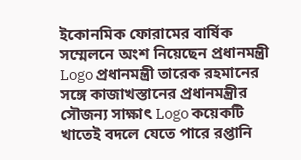ইকোনমিক ফোরামের বার্ষিক সম্মেলনে অংশ নিয়েছেন প্রধানমন্ত্রী Logo প্রধানমন্ত্রী তারেক রহমানের সঙ্গে কাজাখস্তানের প্রধানমন্ত্রীর সৌজন্য সাক্ষাৎ Logo কয়েকটি খাতেই বদলে যেতে পারে রপ্তানি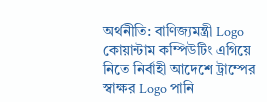অর্থনীতি: বাণিজ্যমন্ত্রী Logo কোয়ান্টাম কম্পিউটিং এগিয়ে নিতে নির্বাহী আদেশে ট্রাম্পের স্বাক্ষর Logo পানি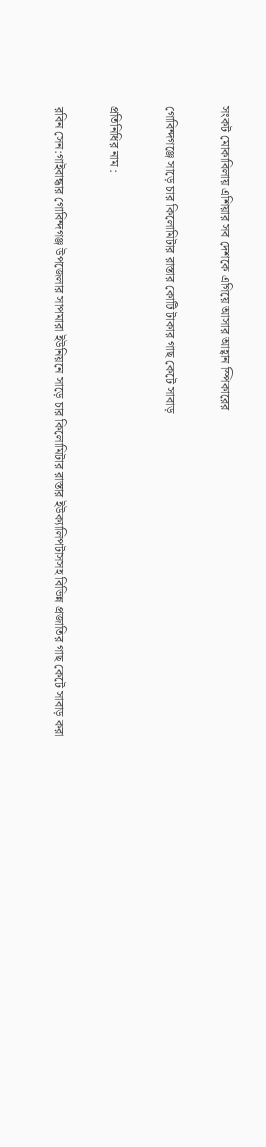সংকট মোকাবিলায় এশিয়ার সব দেশকে এগিয়ে আসার আহ্বান স্পিকারের

গোবিন্দগঞ্জে সাড়ে চার কিলোমিটার রাস্তার কোটি টাকার গাছ কেটে সাবাড়

প্রতিনিধির নাম :

রবিন সেন:গাইবান্ধার গোবিন্দগঞ্জ উপজেলার সাপমারা ইউনিয়নে সাড়ে চার কিলোমিটার রাস্তার ইউক্যালিপটাসসহ বিভিন্ন প্রজাতির গাছ কেটে সাবাড় করা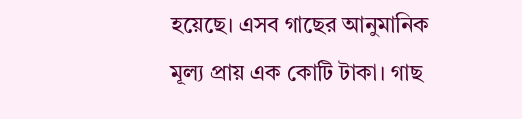হয়েছে। এসব গাছের আনুমানিক মূল্য প্রায় এক কোটি টাকা। গাছ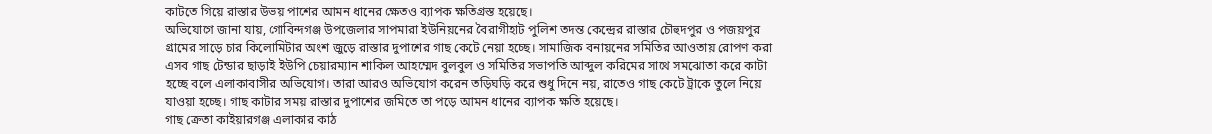কাটতে গিয়ে রাস্তার উভয় পাশের আমন ধানের ক্ষেতও ব্যাপক ক্ষতিগ্রস্ত হয়েছে।
অভিযোগে জানা যায়, গোবিন্দগঞ্জ উপজেলার সাপমারা ইউনিয়নের বৈরাগীহাট পুলিশ তদন্ত কেন্দ্রের রাস্তার চৌহুদপুর ও পজয়পুর গ্রামের সাড়ে চার কিলোমিটার অংশ জুড়ে রাস্তার দুপাশের গাছ কেটে নেয়া হচ্ছে। সামাজিক বনায়নের সমিতির আওতায় রোপণ করা এসব গাছ টেন্ডার ছাড়াই ইউপি চেয়ারম্যান শাকিল আহম্মেদ বুলবুল ও সমিতির সভাপতি আব্দুল করিমের সাথে সমঝোতা করে কাটা হচ্ছে বলে এলাকাবাসীর অভিযোগ। তারা আরও অভিযোগ করেন তড়িঘড়ি করে শুধু দিনে নয়, রাতেও গাছ কেটে ট্রাকে তুলে নিয়ে যাওয়া হচ্ছে। গাছ কাটার সময় রাস্তার দুপাশের জমিতে তা পড়ে আমন ধানের ব্যাপক ক্ষতি হয়েছে।
গাছ ক্রেতা কাইয়ারগঞ্জ এলাকার কাঠ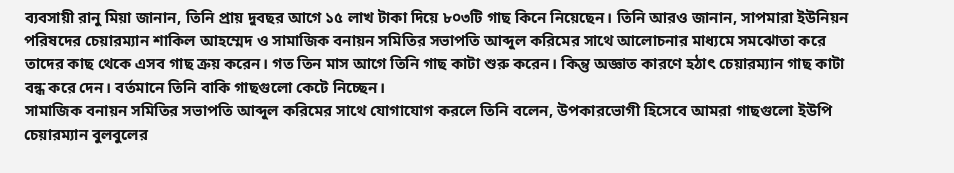ব্যবসায়ী রানু মিয়া জানান, তিনি প্রায় দুবছর আগে ১৫ লাখ টাকা দিয়ে ৮০৩টি গাছ কিনে নিয়েছেন। তিনি আরও জানান, সাপমারা ইউনিয়ন পরিষদের চেয়ারম্যান শাকিল আহম্মেদ ও সামাজিক বনায়ন সমিতির সভাপতি আব্দুল করিমের সাথে আলোচনার মাধ্যমে সমঝোতা করে তাদের কাছ থেকে এসব গাছ ক্রয় করেন। গত তিন মাস আগে তিনি গাছ কাটা শুরু করেন। কিন্তু অজ্ঞাত কারণে হঠাৎ চেয়ারম্যান গাছ কাটা বন্ধ করে দেন। বর্তমানে তিনি বাকি গাছগুলো কেটে নিচ্ছেন।
সামাজিক বনায়ন সমিতির সভাপতি আব্দুল করিমের সাথে যোগাযোগ করলে তিনি বলেন, উপকারভোগী হিসেবে আমরা গাছগুলো ইউপি চেয়ারম্যান বুলবুলের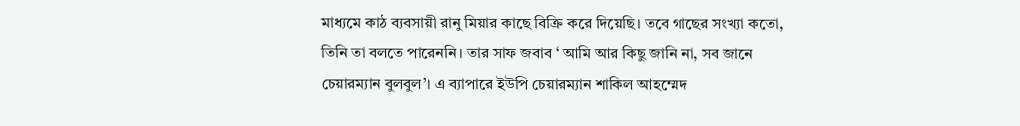মাধ্যমে কাঠ ব্যবসায়ী রানু মিয়ার কাছে বিক্রি করে দিয়েছি। তবে গাছের সংখ্যা কতো, তিনি তা বলতে পারেননি। তার সাফ জবাব ‘ আমি আর কিছু জানি না, সব জানে চেয়ারম্যান বুলবুল’। এ ব্যাপারে ইউপি চেয়ারম্যান শাকিল আহম্মেদ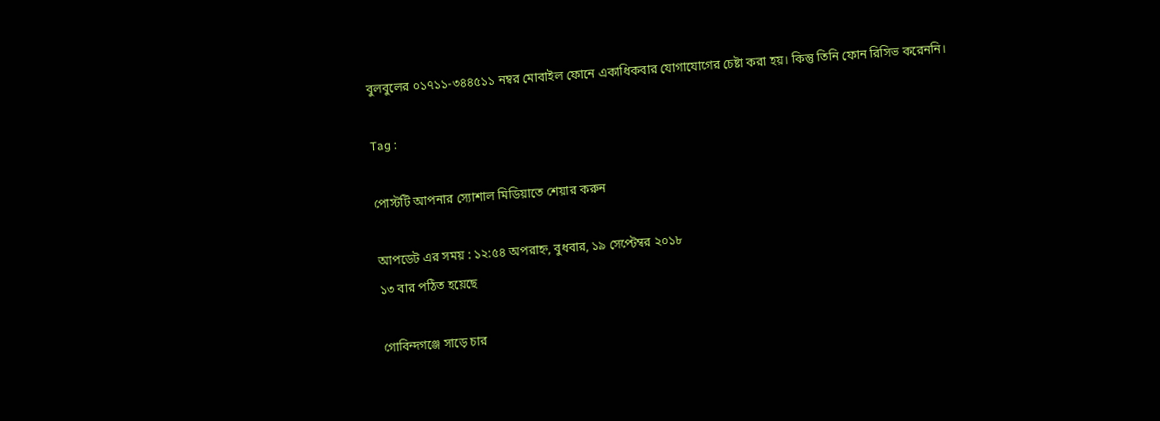বুলবুলের ০১৭১১-৩৪৪৫১১ নম্বর মোবাইল ফোনে একাধিকবার যোগাযোগের চেষ্টা করা হয়। কিন্তু তিনি ফোন রিসিভ করেননি।

Tag :

পোস্টটি আপনার স্যোশাল মিডিয়াতে শেয়ার করুন

আপডেট এর সময় : ১২:৫৪ অপরাহ্ন, বুধবার, ১৯ সেপ্টেম্বর ২০১৮
১৩ বার পঠিত হয়েছে

গোবিন্দগঞ্জে সাড়ে চার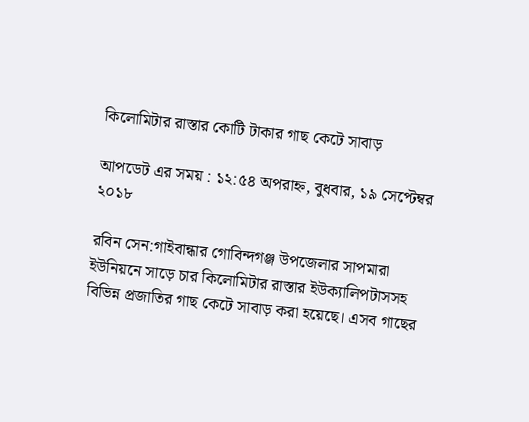কিলোমিটার রাস্তার কোটি টাকার গাছ কেটে সাবাড়

আপডেট এর সময় : ১২:৫৪ অপরাহ্ন, বুধবার, ১৯ সেপ্টেম্বর ২০১৮

রবিন সেন:গাইবান্ধার গোবিন্দগঞ্জ উপজেলার সাপমারা ইউনিয়নে সাড়ে চার কিলোমিটার রাস্তার ইউক্যালিপটাসসহ বিভিন্ন প্রজাতির গাছ কেটে সাবাড় করা হয়েছে। এসব গাছের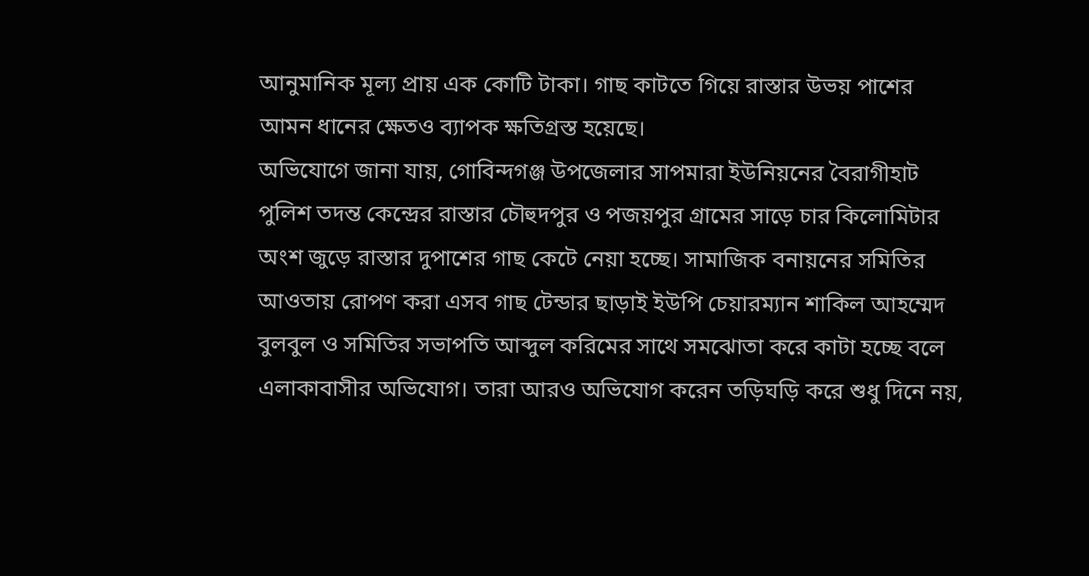আনুমানিক মূল্য প্রায় এক কোটি টাকা। গাছ কাটতে গিয়ে রাস্তার উভয় পাশের আমন ধানের ক্ষেতও ব্যাপক ক্ষতিগ্রস্ত হয়েছে।
অভিযোগে জানা যায়, গোবিন্দগঞ্জ উপজেলার সাপমারা ইউনিয়নের বৈরাগীহাট পুলিশ তদন্ত কেন্দ্রের রাস্তার চৌহুদপুর ও পজয়পুর গ্রামের সাড়ে চার কিলোমিটার অংশ জুড়ে রাস্তার দুপাশের গাছ কেটে নেয়া হচ্ছে। সামাজিক বনায়নের সমিতির আওতায় রোপণ করা এসব গাছ টেন্ডার ছাড়াই ইউপি চেয়ারম্যান শাকিল আহম্মেদ বুলবুল ও সমিতির সভাপতি আব্দুল করিমের সাথে সমঝোতা করে কাটা হচ্ছে বলে এলাকাবাসীর অভিযোগ। তারা আরও অভিযোগ করেন তড়িঘড়ি করে শুধু দিনে নয়,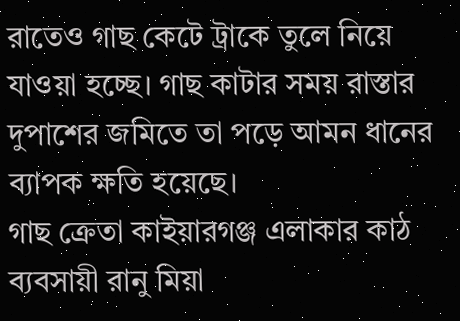রাতেও গাছ কেটে ট্রাকে তুলে নিয়ে যাওয়া হচ্ছে। গাছ কাটার সময় রাস্তার দুপাশের জমিতে তা পড়ে আমন ধানের ব্যাপক ক্ষতি হয়েছে।
গাছ ক্রেতা কাইয়ারগঞ্জ এলাকার কাঠ ব্যবসায়ী রানু মিয়া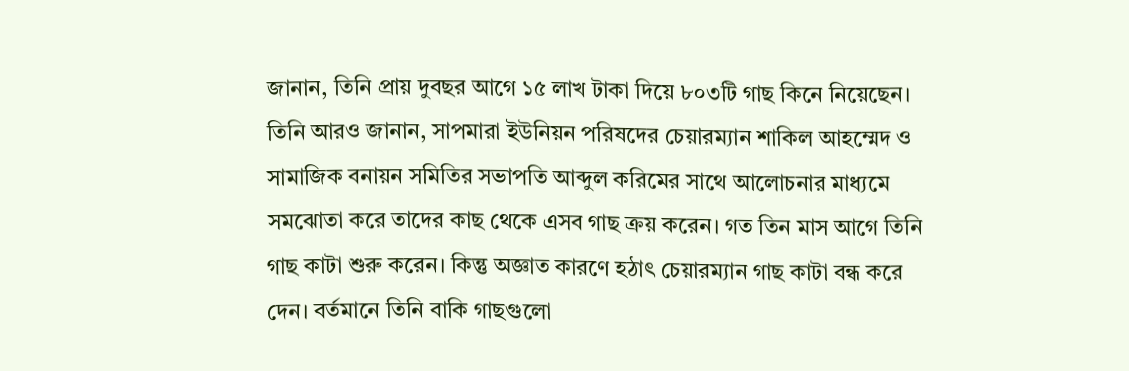জানান, তিনি প্রায় দুবছর আগে ১৫ লাখ টাকা দিয়ে ৮০৩টি গাছ কিনে নিয়েছেন। তিনি আরও জানান, সাপমারা ইউনিয়ন পরিষদের চেয়ারম্যান শাকিল আহম্মেদ ও সামাজিক বনায়ন সমিতির সভাপতি আব্দুল করিমের সাথে আলোচনার মাধ্যমে সমঝোতা করে তাদের কাছ থেকে এসব গাছ ক্রয় করেন। গত তিন মাস আগে তিনি গাছ কাটা শুরু করেন। কিন্তু অজ্ঞাত কারণে হঠাৎ চেয়ারম্যান গাছ কাটা বন্ধ করে দেন। বর্তমানে তিনি বাকি গাছগুলো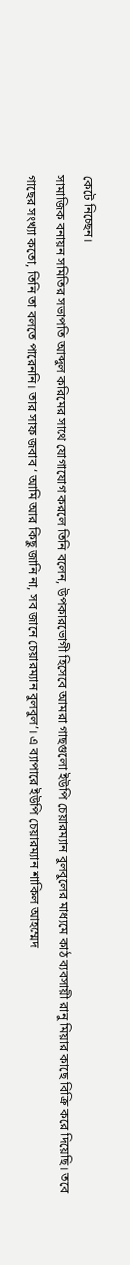কেটে নিচ্ছেন।
সামাজিক বনায়ন সমিতির সভাপতি আব্দুল করিমের সাথে যোগাযোগ করলে তিনি বলেন, উপকারভোগী হিসেবে আমরা গাছগুলো ইউপি চেয়ারম্যান বুলবুলের মাধ্যমে কাঠ ব্যবসায়ী রানু মিয়ার কাছে বিক্রি করে দিয়েছি। তবে গাছের সংখ্যা কতো, তিনি তা বলতে পারেননি। তার সাফ জবাব ‘ আমি আর কিছু জানি না, সব জানে চেয়ারম্যান বুলবুল’। এ ব্যাপারে ইউপি চেয়ারম্যান শাকিল আহম্মেদ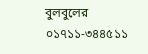বুলবুলের ০১৭১১-৩৪৪৫১১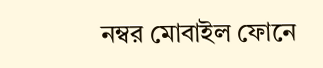নম্বর মোবাইল ফোনে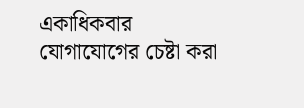একাধিকবার যোগাযোগের চেষ্টা করা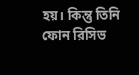হয়। কিন্তু তিনি ফোন রিসিভ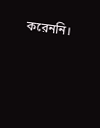করেননি।